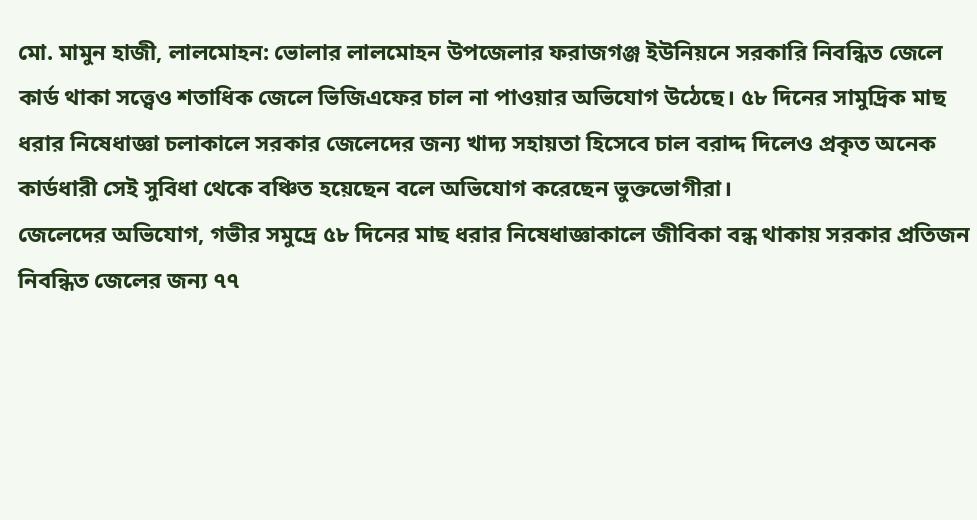মো. মামুন হাজী, লালমোহন: ভোলার লালমোহন উপজেলার ফরাজগঞ্জ ইউনিয়নে সরকারি নিবন্ধিত জেলে কার্ড থাকা সত্ত্বেও শতাধিক জেলে ভিজিএফের চাল না পাওয়ার অভিযোগ উঠেছে। ৫৮ দিনের সামুদ্রিক মাছ ধরার নিষেধাজ্ঞা চলাকালে সরকার জেলেদের জন্য খাদ্য সহায়তা হিসেবে চাল বরাদ্দ দিলেও প্রকৃত অনেক কার্ডধারী সেই সুবিধা থেকে বঞ্চিত হয়েছেন বলে অভিযোগ করেছেন ভুক্তভোগীরা।
জেলেদের অভিযোগ, গভীর সমুদ্রে ৫৮ দিনের মাছ ধরার নিষেধাজ্ঞাকালে জীবিকা বন্ধ থাকায় সরকার প্রতিজন নিবন্ধিত জেলের জন্য ৭৭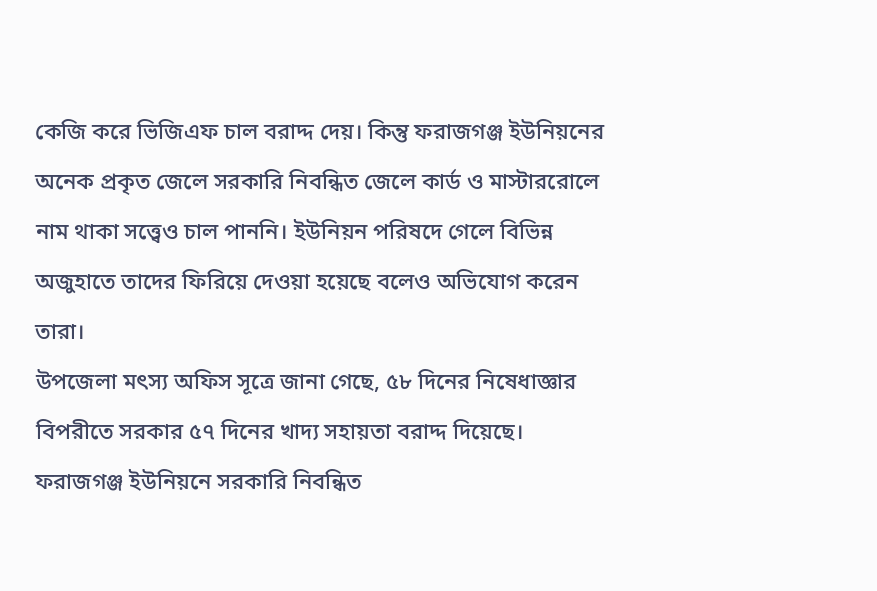কেজি করে ভিজিএফ চাল বরাদ্দ দেয়। কিন্তু ফরাজগঞ্জ ইউনিয়নের অনেক প্রকৃত জেলে সরকারি নিবন্ধিত জেলে কার্ড ও মাস্টাররোলে নাম থাকা সত্ত্বেও চাল পাননি। ইউনিয়ন পরিষদে গেলে বিভিন্ন অজুহাতে তাদের ফিরিয়ে দেওয়া হয়েছে বলেও অভিযোগ করেন তারা।
উপজেলা মৎস্য অফিস সূত্রে জানা গেছে, ৫৮ দিনের নিষেধাজ্ঞার বিপরীতে সরকার ৫৭ দিনের খাদ্য সহায়তা বরাদ্দ দিয়েছে। ফরাজগঞ্জ ইউনিয়নে সরকারি নিবন্ধিত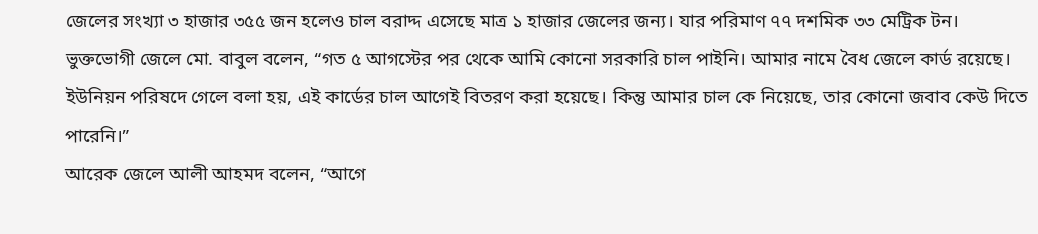জেলের সংখ্যা ৩ হাজার ৩৫৫ জন হলেও চাল বরাদ্দ এসেছে মাত্র ১ হাজার জেলের জন্য। যার পরিমাণ ৭৭ দশমিক ৩৩ মেট্রিক টন।
ভুক্তভোগী জেলে মো. বাবুল বলেন, “গত ৫ আগস্টের পর থেকে আমি কোনো সরকারি চাল পাইনি। আমার নামে বৈধ জেলে কার্ড রয়েছে। ইউনিয়ন পরিষদে গেলে বলা হয়, এই কার্ডের চাল আগেই বিতরণ করা হয়েছে। কিন্তু আমার চাল কে নিয়েছে, তার কোনো জবাব কেউ দিতে পারেনি।”
আরেক জেলে আলী আহমদ বলেন, “আগে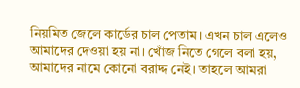নিয়মিত জেলে কার্ডের চাল পেতাম। এখন চাল এলেও আমাদের দেওয়া হয় না। খোঁজ নিতে গেলে বলা হয়, আমাদের নামে কোনো বরাদ্দ নেই। তাহলে আমরা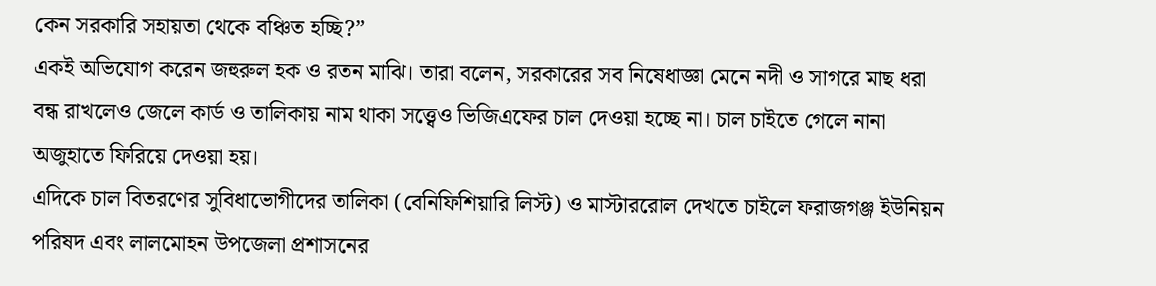কেন সরকারি সহায়তা থেকে বঞ্চিত হচ্ছি?”
একই অভিযোগ করেন জহুরুল হক ও রতন মাঝি। তারা বলেন, সরকারের সব নিষেধাজ্ঞা মেনে নদী ও সাগরে মাছ ধরা বন্ধ রাখলেও জেলে কার্ড ও তালিকায় নাম থাকা সত্ত্বেও ভিজিএফের চাল দেওয়া হচ্ছে না। চাল চাইতে গেলে নানা অজুহাতে ফিরিয়ে দেওয়া হয়।
এদিকে চাল বিতরণের সুবিধাভোগীদের তালিকা (বেনিফিশিয়ারি লিস্ট) ও মাস্টাররোল দেখতে চাইলে ফরাজগঞ্জ ইউনিয়ন পরিষদ এবং লালমোহন উপজেলা প্রশাসনের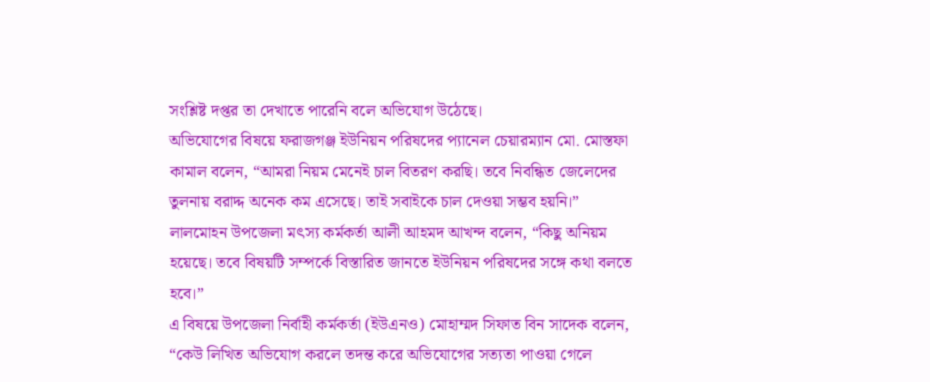সংশ্লিষ্ট দপ্তর তা দেখাতে পারেনি বলে অভিযোগ উঠেছে।
অভিযোগের বিষয়ে ফরাজগঞ্জ ইউনিয়ন পরিষদের প্যানেল চেয়ারম্যান মো. মোস্তফা কামাল বলেন, “আমরা নিয়ম মেনেই চাল বিতরণ করছি। তবে নিবন্ধিত জেলেদের তুলনায় বরাদ্দ অনেক কম এসেছে। তাই সবাইকে চাল দেওয়া সম্ভব হয়নি।”
লালমোহন উপজেলা মৎস্য কর্মকর্তা আলী আহমদ আখন্দ বলেন, “কিছু অনিয়ম হয়েছে। তবে বিষয়টি সম্পর্কে বিস্তারিত জানতে ইউনিয়ন পরিষদের সঙ্গে কথা বলতে হবে।”
এ বিষয়ে উপজেলা নির্বাহী কর্মকর্তা (ইউএনও) মোহাম্মদ সিফাত বিন সাদেক বলেন, “কেউ লিখিত অভিযোগ করলে তদন্ত করে অভিযোগের সত্যতা পাওয়া গেলে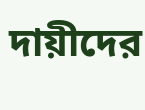দায়ীদের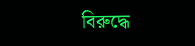বিরুদ্ধে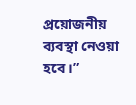প্রয়োজনীয় ব্যবস্থা নেওয়া হবে।”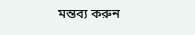মন্তব্য করুন